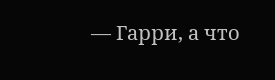— Гарри, а что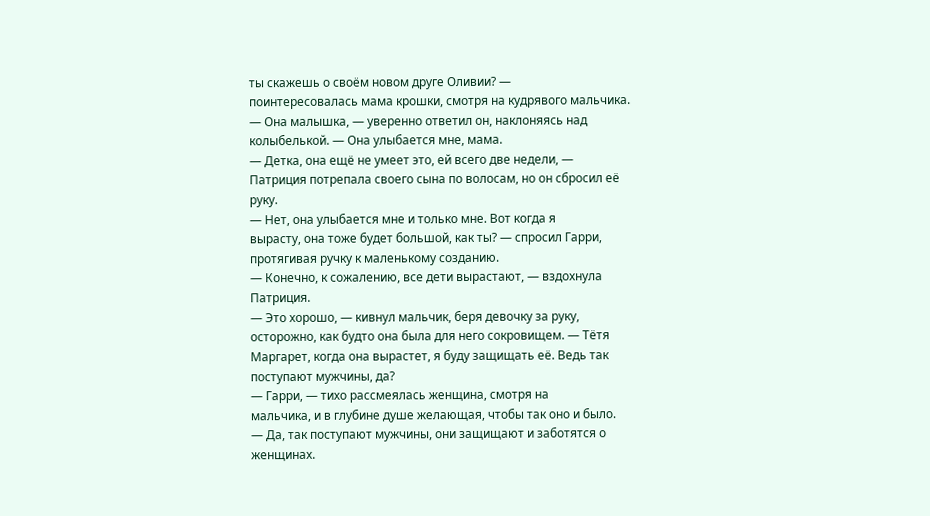ты скажешь о своём новом друге Оливии? —
поинтересовалась мама крошки, смотря на кудрявого мальчика.
— Она малышка, — уверенно ответил он, наклоняясь над
колыбелькой. — Она улыбается мне, мама.
— Детка, она ещё не умеет это, ей всего две недели, —
Патриция потрепала своего сына по волосам, но он сбросил её
руку.
— Нет, она улыбается мне и только мне. Вот когда я
вырасту, она тоже будет большой, как ты? — спросил Гарри,
протягивая ручку к маленькому созданию.
— Конечно, к сожалению, все дети вырастают, — вздохнула
Патриция.
— Это хорошо, — кивнул мальчик, беря девочку за руку,
осторожно, как будто она была для него сокровищем. — Тётя
Маргарет, когда она вырастет, я буду защищать её. Ведь так
поступают мужчины, да?
— Гарри, — тихо рассмеялась женщина, смотря на
мальчика, и в глубине душе желающая, чтобы так оно и было.
— Да, так поступают мужчины, они защищают и заботятся о
женщинах.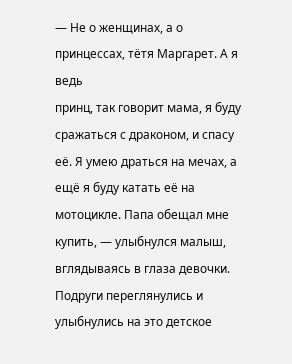— Не о женщинах, а о принцессах, тётя Маргарет. А я ведь
принц, так говорит мама, я буду сражаться с драконом, и спасу
её. Я умею драться на мечах, а ещё я буду катать её на
мотоцикле. Папа обещал мне купить, — улыбнулся малыш,
вглядываясь в глаза девочки.
Подруги переглянулись и улыбнулись на это детское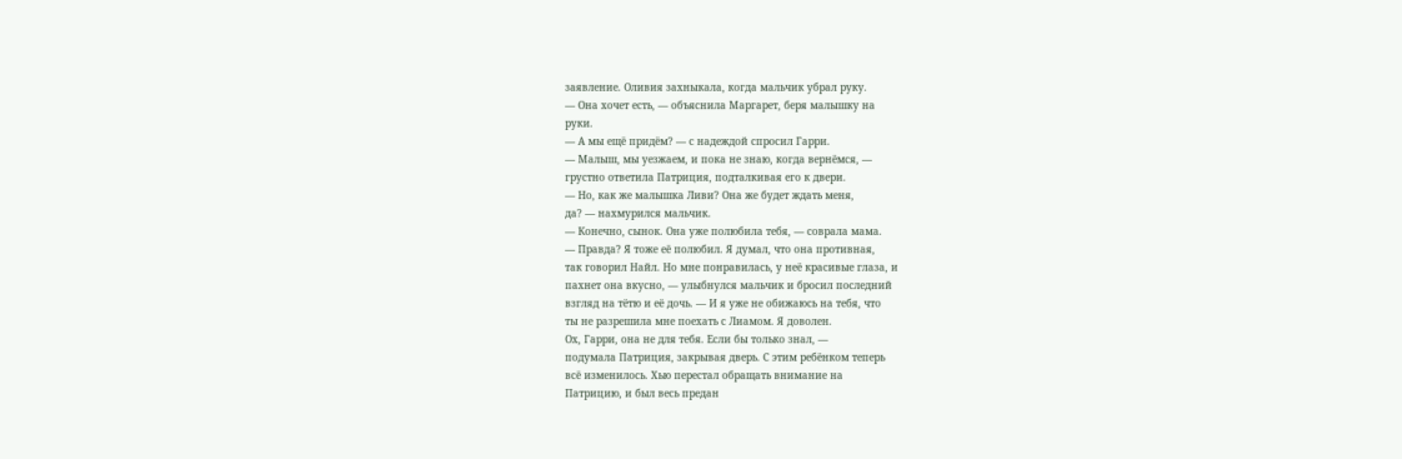заявление. Оливия захныкала, когда мальчик убрал руку.
— Она хочет есть, — объяснила Маргарет, беря малышку на
руки.
— А мы ещё придём? — с надеждой спросил Гарри.
— Малыш, мы уезжаем, и пока не знаю, когда вернёмся, —
грустно ответила Патриция, подталкивая его к двери.
— Но, как же малышка Ливи? Она же будет ждать меня,
да? — нахмурился мальчик.
— Конечно, сынок. Она уже полюбила тебя, — соврала мама.
— Правда? Я тоже её полюбил. Я думал, что она противная,
так говорил Найл. Но мне понравилась, у неё красивые глаза, и
пахнет она вкусно, — улыбнулся мальчик и бросил последний
взгляд на тётю и её дочь. — И я уже не обижаюсь на тебя, что
ты не разрешила мне поехать с Лиамом. Я доволен.
Ох, Гарри, она не для тебя. Если бы только знал, —
подумала Патриция, закрывая дверь. С этим ребёнком теперь
всё изменилось. Хью перестал обращать внимание на
Патрицию, и был весь предан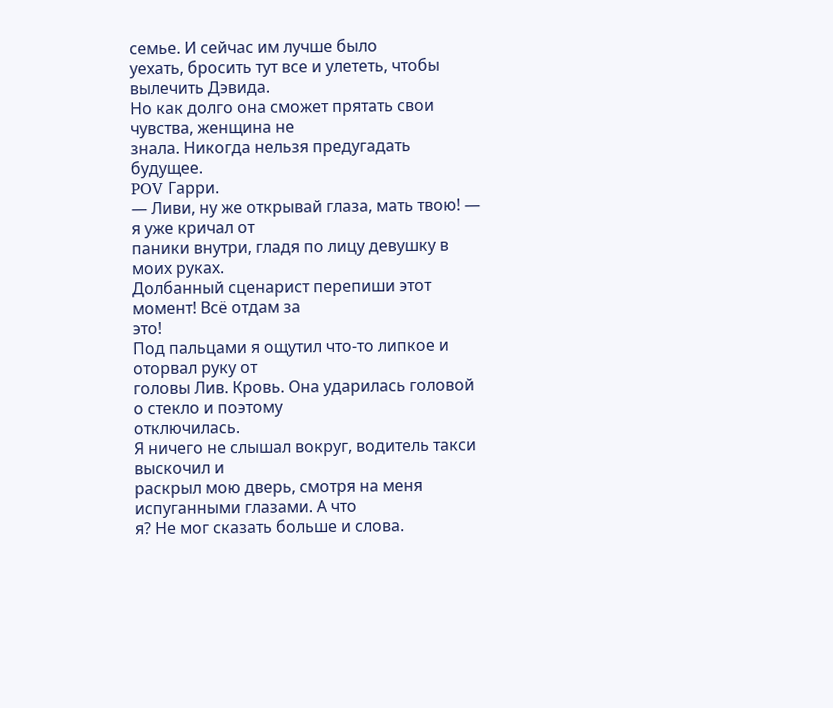семье. И сейчас им лучше было
уехать, бросить тут все и улететь, чтобы вылечить Дэвида.
Но как долго она сможет прятать свои чувства, женщина не
знала. Никогда нельзя предугадать будущее.
POV Гарри.
— Ливи, ну же открывай глаза, мать твою! — я уже кричал от
паники внутри, гладя по лицу девушку в моих руках.
Долбанный сценарист перепиши этот момент! Всё отдам за
это!
Под пальцами я ощутил что-то липкое и оторвал руку от
головы Лив. Кровь. Она ударилась головой о стекло и поэтому
отключилась.
Я ничего не слышал вокруг, водитель такси выскочил и
раскрыл мою дверь, смотря на меня испуганными глазами. А что
я? Не мог сказать больше и слова.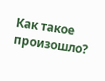Как такое произошло?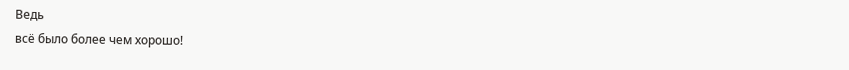Ведь
всё было более чем хорошо!